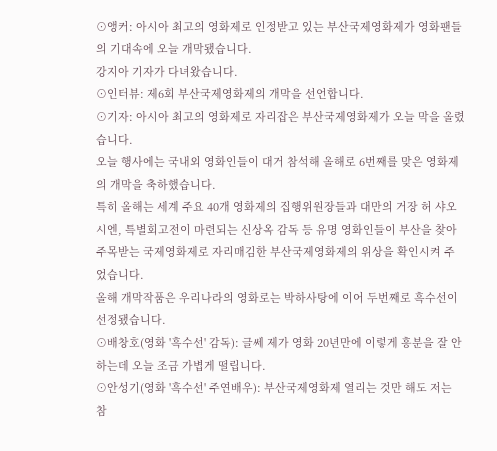⊙앵커: 아시아 최고의 영화제로 인정받고 있는 부산국제영화제가 영화팬들의 기대속에 오늘 개막됐습니다.
강지아 기자가 다녀왔습니다.
⊙인터뷰: 제6회 부산국제영화제의 개막을 선언합니다.
⊙기자: 아시아 최고의 영화제로 자리잡은 부산국제영화제가 오늘 막을 올렸습니다.
오늘 행사에는 국내외 영화인들이 대거 참석해 올해로 6번째를 맞은 영화제의 개막을 축하했습니다.
특히 올해는 세계 주요 40개 영화제의 집행위원장들과 대만의 거장 허 샤오시엔, 특별회고전이 마련되는 신상옥 감독 등 유명 영화인들이 부산을 찾아 주목받는 국제영화제로 자리매김한 부산국제영화제의 위상을 확인시켜 주었습니다.
올해 개막작품은 우리나라의 영화로는 박하사탕에 이어 두번째로 흑수선이 선정됐습니다.
⊙배창호(영화 '흑수선' 감독): 글쎄 제가 영화 20년만에 이렇게 흥분을 잘 안 하는데 오늘 조금 가볍게 떨립니다.
⊙안성기(영화 '흑수선' 주연배우): 부산국제영화제 열리는 것만 해도 저는 참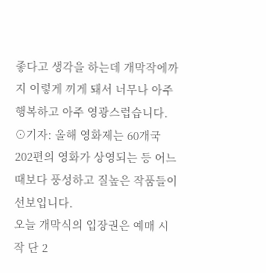좋다고 생각을 하는데 개막작에까지 이렇게 끼게 돼서 너무나 아주 행복하고 아주 영광스럽습니다.
⊙기자: 올해 영화제는 60개국 202편의 영화가 상영되는 등 어느 때보다 풍성하고 질높은 작품들이 선보입니다.
오늘 개막식의 입장권은 예매 시작 단 2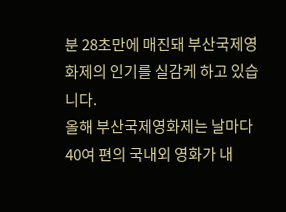분 28초만에 매진돼 부산국제영화제의 인기를 실감케 하고 있습니다.
올해 부산국제영화제는 날마다 40여 편의 국내외 영화가 내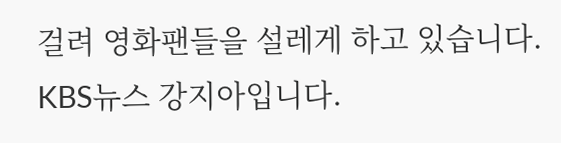걸려 영화팬들을 설레게 하고 있습니다.
KBS뉴스 강지아입니다.